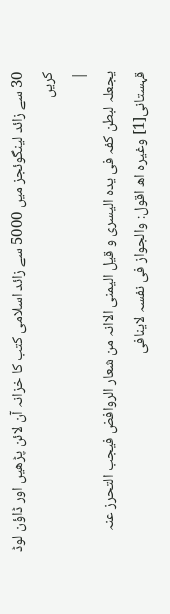30 سے زائد لینگوئجز میں 5000 سے زائد اسلامی کتب کا خزانہ آن لائن پڑھیں اور ڈاؤن لوڈ کریں
|
یجعلہ لبطن کفہ فی یدہ الیسری و قیل الیمنی الاانہ من شعار الروافض فیجب التحرز عنہ قہستانی[1] وغیرہ اھ اقول: والجواز فی نفسہ لاینافی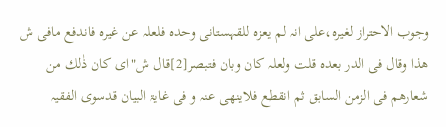وجوب الاحتراز لغیرہ،علی انہ لم یعزہ للقہستانی وحدہ فلعلہ عن غیرہ فاندفع مافی ش ھذا وقال فی الدر بعدہ قلت ولعلہ کان وبان فتبصر[2]قال ش"ای کان ذٰلك من شعارھم فی الزمن السابق ثم انقطع فلاینھی عنہ و فی غایۃ البیان قدسوی الفقیہ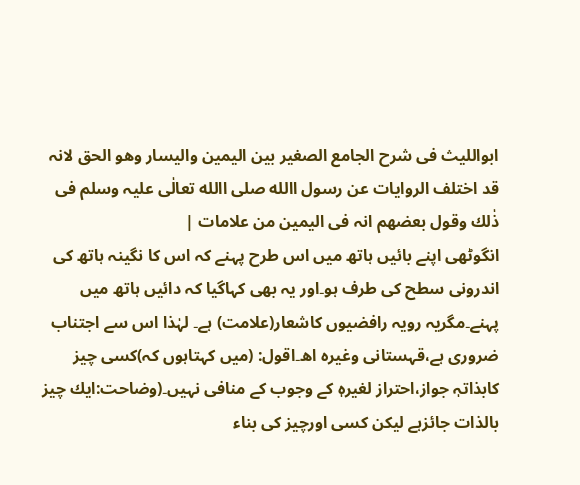ابواللیث فی شرح الجامع الصغیر بین الیمین والیسار وھو الحق لانہ قد اختلف الروایات عن رسول االله صلی االله تعالٰی علیہ وسلم فی ذٰلك وقول بعضھم انہ فی الیمین من علامات |
انگوٹھی اپنے بائیں ہاتھ میں اس طرح پہنے کہ اس کا نگینہ ہاتھ کی اندرونی سطح کی طرف ہو۔اور یہ بھی کہاگیا کہ دائیں ہاتھ میں پہنے۔مگریہ رویہ رافضیوں کاشعار(علامت) ہے۔ لہٰذا اس سے اجتناب ضروری ہے،قہستانی وغیرہ اھ۔اقول: (میں کہتاہوں کہ)کسی چیز کابذاتہٖ جواز،احتراز لغیرہٖ کے وجوب کے منافی نہیں۔(وضاحت:ایك چیز بالذات جائزہے لیکن کسی اورچیز کی بناء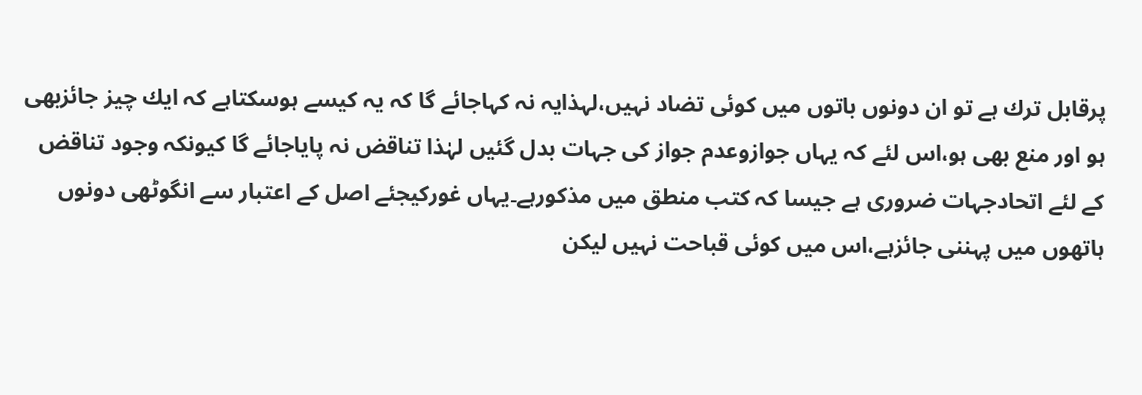پرقابل ترك ہے تو ان دونوں باتوں میں کوئی تضاد نہیں،لہذایہ نہ کہاجائے گا کہ یہ کیسے ہوسکتاہے کہ ایك چیز جائزبھی ہو اور منع بھی ہو،اس لئے کہ یہاں جوازوعدم جواز کی جہات بدل گئیں لہٰذا تناقض نہ پایاجائے گا کیونکہ وجود تناقض کے لئے اتحادجہات ضروری ہے جیسا کہ کتب منطق میں مذکورہے۔یہاں غورکیجئے اصل کے اعتبار سے انگوٹھی دونوں ہاتھوں میں پہننی جائزہے،اس میں کوئی قباحت نہیں لیکن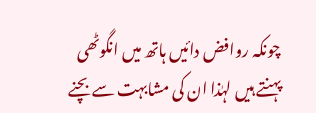چونکہ روافض دائیں ہاتھ میں انگوٹھی پہنتے ہیں لہٰذا ان کی مشابہت سے بچنے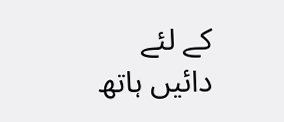کے لئے دائیں ہاتھ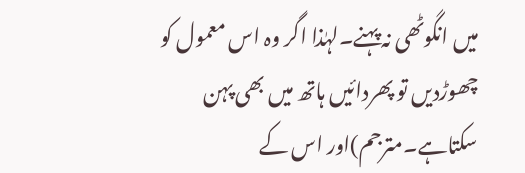میں انگوٹھی نہ پہنے۔لہٰذا اگر وہ اس معمول کو چھوڑدیں تو پھردائیں ہاتھ میں بھی پہن سکتاہے۔مترجم)اور اس کے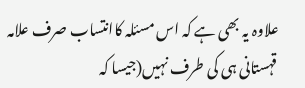علاوہ یہ بھی ہے کہ اس مسئلہ کاانتساب صرف علامہ قہستانی ہی کی طرف نہیں(جیسا کہ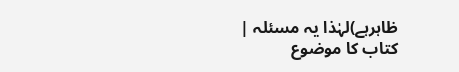ظاہرہے)لہٰذا یہ مسئلہ |
کتاب کا موضوع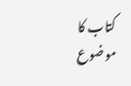کتاب کا موضوع